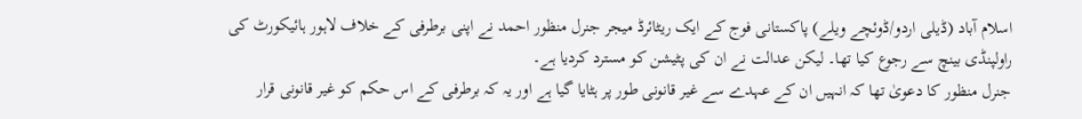اسلام آباد (ڈیلی اردو/ڈوئچے ویلے) پاکستانی فوج کے ایک ریٹائرڈ میجر جنرل منظور احمد نے اپنی برطرفی کے خلاف لاہور ہائیکورٹ کی راولپنڈی بینچ سے رجوع کیا تھا۔ لیکن عدالت نے ان کی پٹیشن کو مسترد کردیا ہے۔
جنرل منظور کا دعویٰ تھا کہ انہیں ان کے عہدے سے غیر قانونی طور پر ہٹایا گیا ہے اور یہ کہ برطرفی کے اس حکم کو غیر قانونی قرار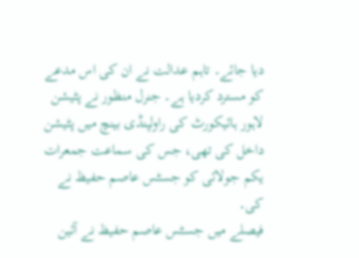دیا جائے۔ تاہم عدالت نے ان کی اس مدعے کو مسترد کردیا ہے۔ جنرل منظور نے پٹیشن لاہور ہائیکورٹ کی راولپنڈی بینچ میں پٹیشن داخل کی تھی، جس کی سماعت جمعرات یکم جولائی کو جسٹس عاصم حفیظ نے کی۔
فیصلے میں جسٹس عاصم حفیظ نے آئین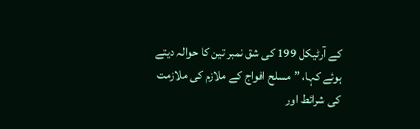کے آرٹیکل 199 کی شق نمبر تین کا حوالہ دیتے ہوئے کہا، ”مسلح افواج کے ملازم کی ملازمت کی شرائط اور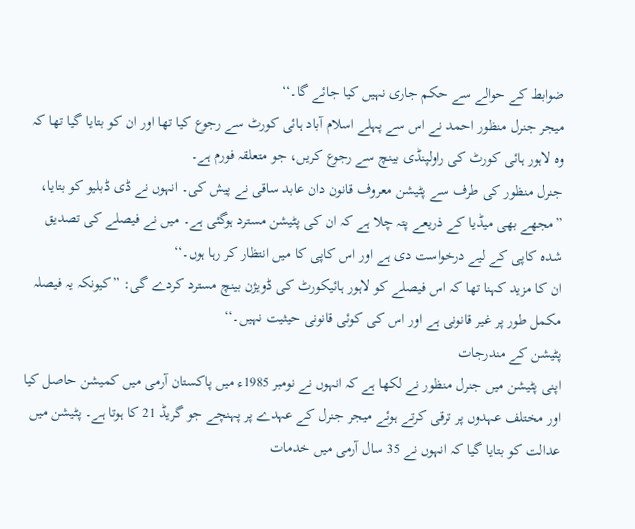ضوابط کے حوالے سے حکم جاری نہیں کیا جائے گا۔‘‘
میجر جنرل منظور احمد نے اس سے پہلے اسلام آباد ہائی کورٹ سے رجوع کیا تھا اور ان کو بتایا گیا تھا کہ وہ لاہور ہائی کورٹ کی راولپنڈی بینچ سے رجوع کریں، جو متعلقہ فورم ہے۔
جنرل منظور کی طرف سے پٹیشن معروف قانون دان عابد ساقی نے پیش کی۔ انہوں نے ڈی ڈبلیو کو بتایا، ”مجھے بھی میڈیا کے ذریعے پتہ چلا ہے کہ ان کی پٹیشن مسترد ہوگئی ہے۔ میں نے فیصلے کی تصدیق شدہ کاپی کے لیے درخواست دی ہے اور اس کاپی کا میں انتظار کر رہا ہوں۔‘‘
ان کا مزید کہنا تھا کہ اس فیصلے کو لاہور ہائیکورٹ کی ڈویژن بینچ مسترد کردے گی: ”کیونکہ یہ فیصلہ مکمل طور پر غیر قانونی ہے اور اس کی کوئی قانونی حیثیت نہیں۔‘‘
پٹیشن کے مندرجات
اپنی پٹیشن میں جنرل منظور نے لکھا ہے کہ انہوں نے نومبر 1985ء میں پاکستان آرمی میں کمیشن حاصل کیا اور مختلف عہدوں پر ترقی کرتے ہوئے میجر جنرل کے عہدے پر پہنچے جو گریڈ 21 کا ہوتا ہے۔ پٹیشن میں عدالت کو بتایا گیا کہ انہوں نے 35 سال آرمی میں خدمات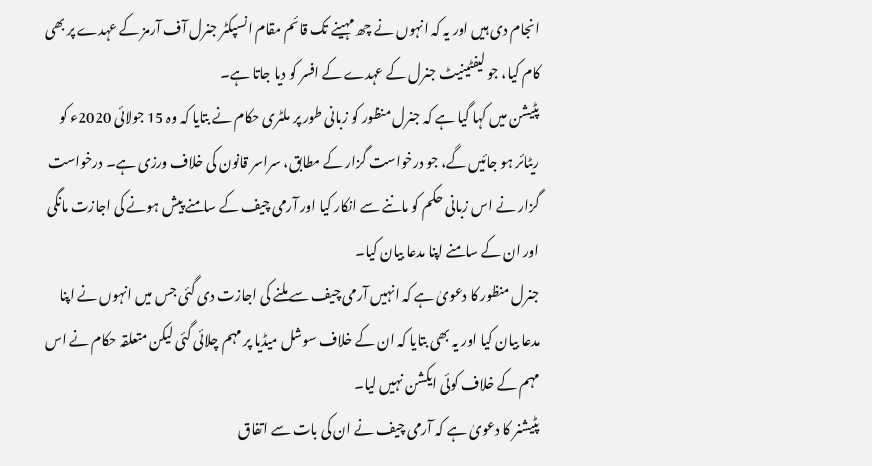انجام دی ہیں اور یہ کہ انہوں نے چھ مہینے تک قائم مقام انسپکٹر جنرل آف آرمز کے عہدے پر بھی کام کیا، جو لیفٹینیٹ جنرل کے عہدے کے افسر کو دیا جاتا ہے۔
پٹیشن میں کہا گیا ہے کہ جنرل منظور کو زبانی طور پر ملٹری حکام نے بتایا کہ وہ 15 جولائی 2020ء کو ریٹائر ہو جائیں گے، جو درخواست گزار کے مطابق، سراسر قانون کی خلاف ورزی ہے۔ درخواست گزار نے اس زبانی حکم کو ماننے سے انکار کیا اور آرمی چیف کے سامنے پیش ہونے کی اجازت مانگی اور ان کے سامنے اپنا مدعا بیان کیا۔
جنرل منظور کا دعویٰ ہے کہ انہیں آرمی چیف سے ملنے کی اجازت دی گئی جس میں انہوں نے اپنا مدعا بیان کیا اور یہ بھی بتایا کہ ان کے خلاف سوشل میڈیا پر مہم چلائی گئی لیکن متعلقہ حکام نے اس مہم کے خلاف کوئی ایکشن نہیں لیا۔
پٹیشنر کا دعویٰ ہے کہ آرمی چیف نے ان کی بات سے اتفاق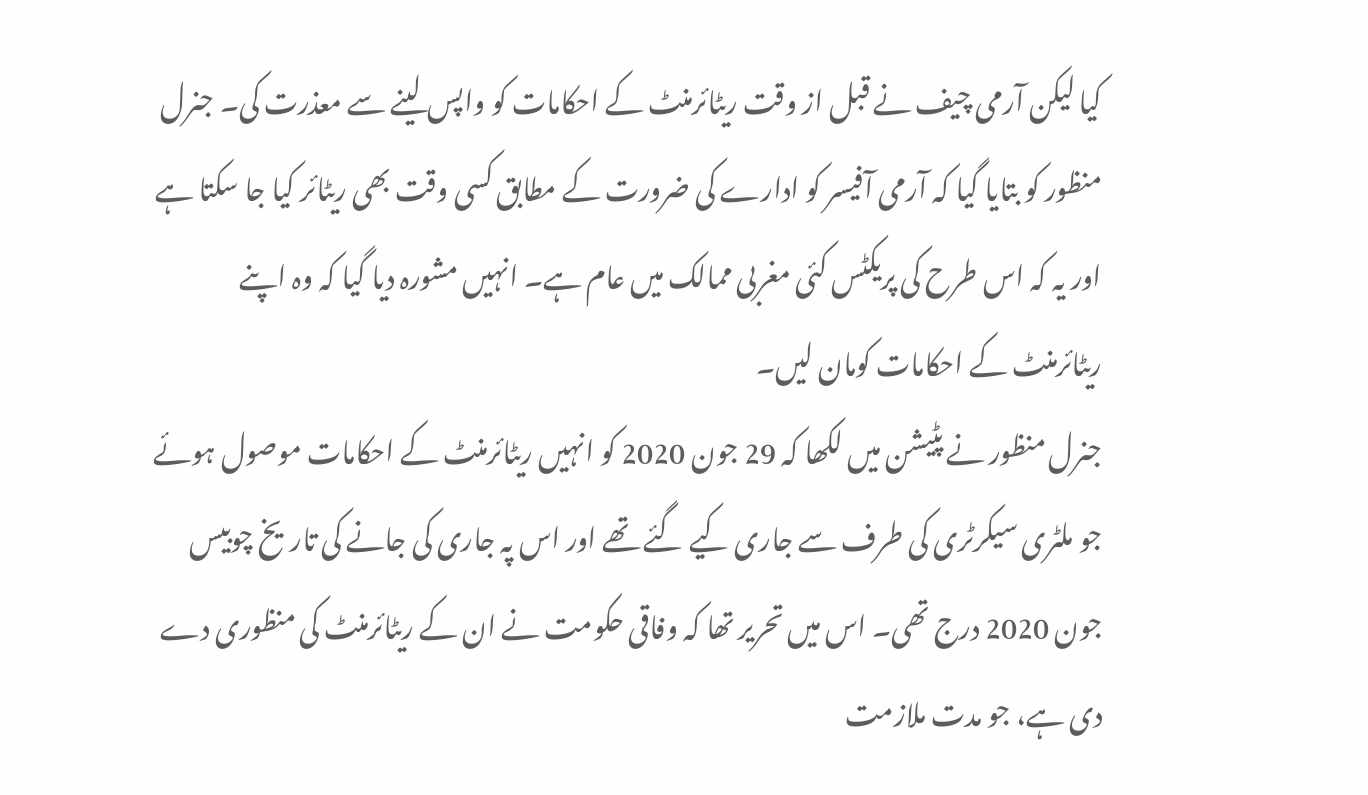کیا لیکن آرمی چیف نے قبل از وقت ریٹائرمنٹ کے احکامات کو واپس لینے سے معذرت کی۔ جنرل منظور کو بتایا گیا کہ آرمی آفیسر کو ادارے کی ضرورت کے مطابق کسی وقت بھی ریٹائر کیا جا سکتا ہے اور یہ کہ اس طرح کی پریکٹس کئی مغربی ممالک میں عام ہے۔ انہیں مشورہ دیا گیا کہ وہ اپنے ریٹائرمنٹ کے احکامات کومان لیں۔
جنرل منظور نے پٹیشن میں لکھا کہ 29 جون 2020 کو انہیں ریٹائرمنٹ کے احکامات موصول ہوئے جو ملٹری سیکرٹری کی طرف سے جاری کیے گئے تھے اور اس پہ جاری کی جانے کی تاریخ چوبیس جون 2020 درج تھی۔ اس میں تحریر تھا کہ وفاقی حکومت نے ان کے ریٹائرمنٹ کی منظوری دے دی ہے، جو مدت ملازمت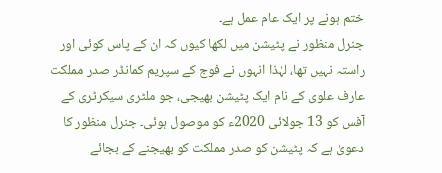ختم ہونے پر ایک عام عمل ہے۔
جنرل منظور نے پٹیشن میں لکھا کیوں کہ ان کے پاس کوئی اور راستہ نہیں تھا، لہٰذا انہوں نے فوج کے سپریم کمانڈر صدر مملکت عارف علوی کے نام ایک پٹیشن بھیجی، جو ملٹری سیکرٹری کے آفس کو 13 جولائی 2020ء کو موصول ہوئی۔ جنرل منظور کا دعویٰ ہے کہ پٹیشن کو صدر مملکت کو بھیجنے کے بجائے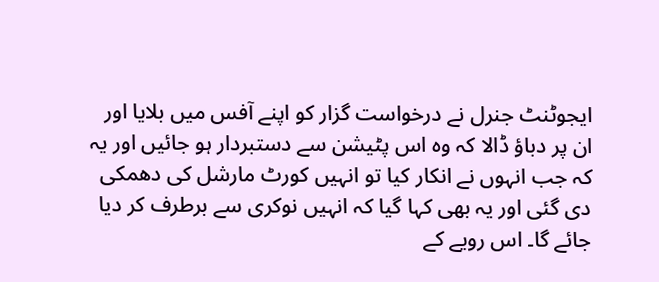ایجوٹنٹ جنرل نے درخواست گزار کو اپنے آفس میں بلایا اور ان پر دباؤ ڈالا کہ وہ اس پٹیشن سے دستبردار ہو جائیں اور یہ کہ جب انہوں نے انکار کیا تو انہیں کورٹ مارشل کی دھمکی دی گئی اور یہ بھی کہا گیا کہ انہیں نوکری سے برطرف کر دیا جائے گا۔ اس رویے کے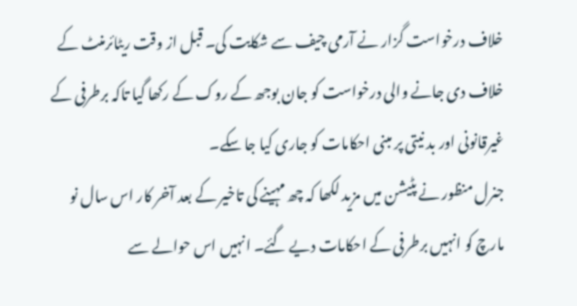خلاف درخواست گزار نے آرمی چیف سے شکایت کی۔ قبل از وقت ریٹائرمنٹ کے خلاف دی جانے والی درخواست کو جان بوجھ کے روک کے رکھا گیا تاکہ برطرفی کے غیرقانونی اور بد نیتی پر مبنی احکامات کو جاری کیا جا سکے۔
جنرل منظور نے پٹیشن میں مزید لکھا کہ چھ مہینے کی تاخیر کے بعد آخر کار اس سال نو مارچ کو انہیں برطرفی کے احکامات دیے گئے۔ انہیں اس حوالے سے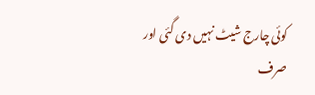کوئی چارج شیٹ نہیں دی گئی اور صرف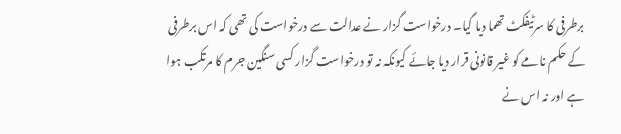برطرفی کا سرٹیفکٹ تھما دیا گیا۔ درخواست گزار نے عدالت سے درخواست کی تھی کہ اس برطرفی کے حکم نامے کو غیر قانونی قرار دیا جائے کیونکہ نہ تو درخواست گزار کسی سنگین جرم کا مرتکب ہوا ہے اور نہ اس نے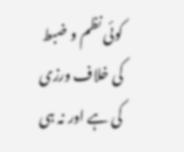کوئی نظم و ضبط کی خلاف ورزی کی ہے اور نہ ہی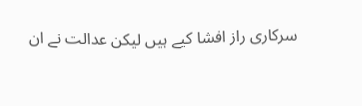سرکاری راز افشا کیے ہیں لیکن عدالت نے ان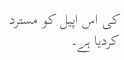کی اس اپیل کو مسترد کردیا ہے۔